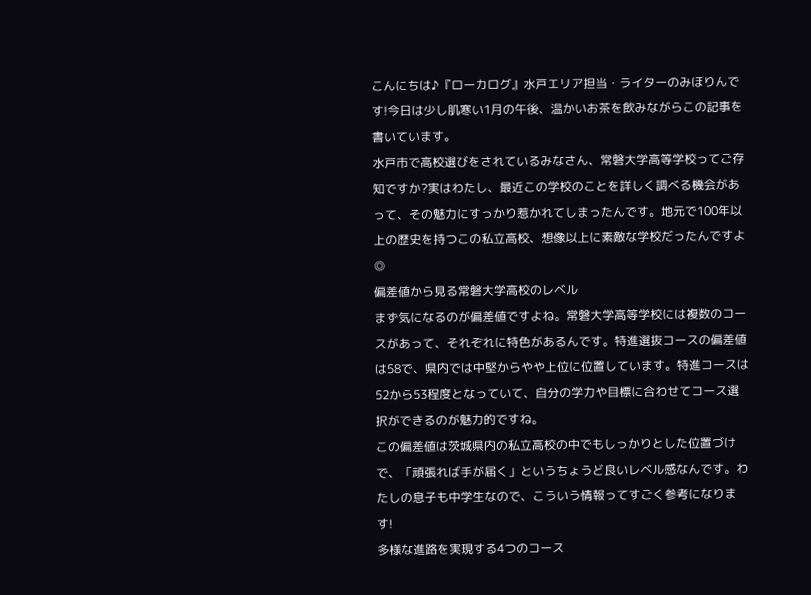こんにちは♪『ローカログ』水戸エリア担当・ライターのみほりんです!今日は少し肌寒い1月の午後、温かいお茶を飲みながらこの記事を書いています。
水戸市で高校選びをされているみなさん、常磐大学高等学校ってご存知ですか?実はわたし、最近この学校のことを詳しく調べる機会があって、その魅力にすっかり惹かれてしまったんです。地元で100年以上の歴史を持つこの私立高校、想像以上に素敵な学校だったんですよ◎
偏差値から見る常磐大学高校のレベル
まず気になるのが偏差値ですよね。常磐大学高等学校には複数のコースがあって、それぞれに特色があるんです。特進選抜コースの偏差値は58で、県内では中堅からやや上位に位置しています。特進コースは52から53程度となっていて、自分の学力や目標に合わせてコース選択ができるのが魅力的ですね。
この偏差値は茨城県内の私立高校の中でもしっかりとした位置づけで、「頑張れば手が届く」というちょうど良いレベル感なんです。わたしの息子も中学生なので、こういう情報ってすごく参考になります!
多様な進路を実現する4つのコース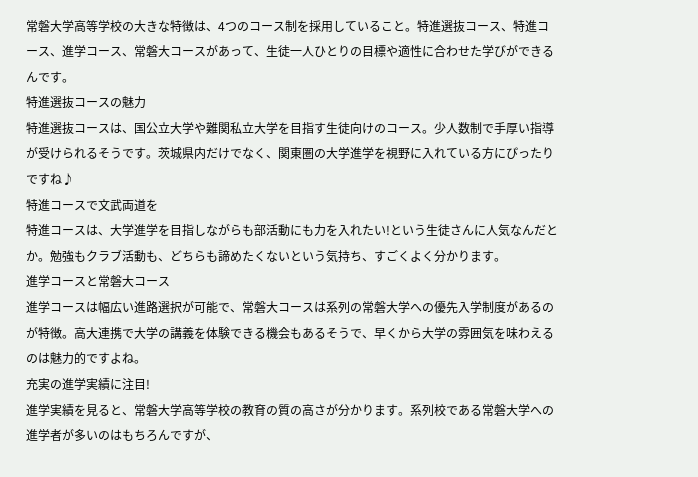常磐大学高等学校の大きな特徴は、4つのコース制を採用していること。特進選抜コース、特進コース、進学コース、常磐大コースがあって、生徒一人ひとりの目標や適性に合わせた学びができるんです。
特進選抜コースの魅力
特進選抜コースは、国公立大学や難関私立大学を目指す生徒向けのコース。少人数制で手厚い指導が受けられるそうです。茨城県内だけでなく、関東圏の大学進学を視野に入れている方にぴったりですね♪
特進コースで文武両道を
特進コースは、大学進学を目指しながらも部活動にも力を入れたい!という生徒さんに人気なんだとか。勉強もクラブ活動も、どちらも諦めたくないという気持ち、すごくよく分かります。
進学コースと常磐大コース
進学コースは幅広い進路選択が可能で、常磐大コースは系列の常磐大学への優先入学制度があるのが特徴。高大連携で大学の講義を体験できる機会もあるそうで、早くから大学の雰囲気を味わえるのは魅力的ですよね。
充実の進学実績に注目!
進学実績を見ると、常磐大学高等学校の教育の質の高さが分かります。系列校である常磐大学への進学者が多いのはもちろんですが、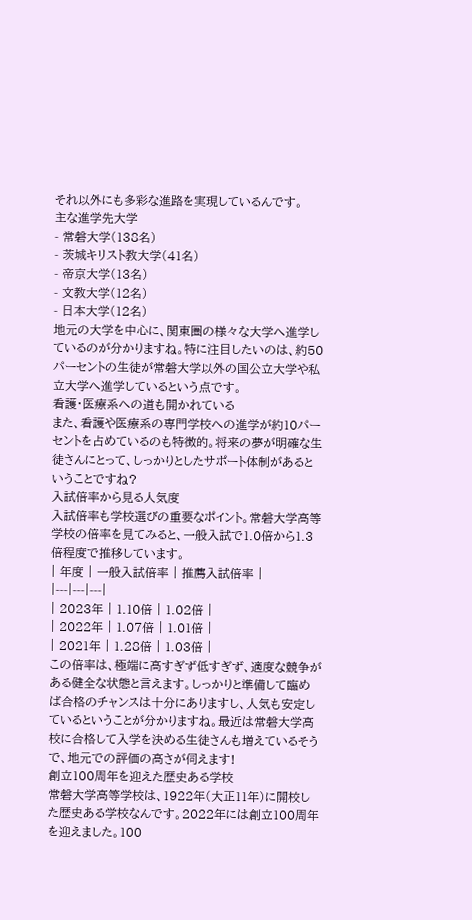それ以外にも多彩な進路を実現しているんです。
主な進学先大学
- 常磐大学(138名)
- 茨城キリスト教大学(41名)
- 帝京大学(13名)
- 文教大学(12名)
- 日本大学(12名)
地元の大学を中心に、関東圏の様々な大学へ進学しているのが分かりますね。特に注目したいのは、約50パーセントの生徒が常磐大学以外の国公立大学や私立大学へ進学しているという点です。
看護・医療系への道も開かれている
また、看護や医療系の専門学校への進学が約10パーセントを占めているのも特徴的。将来の夢が明確な生徒さんにとって、しっかりとしたサポート体制があるということですね?
入試倍率から見る人気度
入試倍率も学校選びの重要なポイント。常磐大学高等学校の倍率を見てみると、一般入試で1.0倍から1.3倍程度で推移しています。
| 年度 | 一般入試倍率 | 推薦入試倍率 |
|---|---|---|
| 2023年 | 1.10倍 | 1.02倍 |
| 2022年 | 1.07倍 | 1.01倍 |
| 2021年 | 1.28倍 | 1.03倍 |
この倍率は、極端に高すぎず低すぎず、適度な競争がある健全な状態と言えます。しっかりと準備して臨めば合格のチャンスは十分にありますし、人気も安定しているということが分かりますね。最近は常磐大学高校に合格して入学を決める生徒さんも増えているそうで、地元での評価の高さが伺えます!
創立100周年を迎えた歴史ある学校
常磐大学高等学校は、1922年(大正11年)に開校した歴史ある学校なんです。2022年には創立100周年を迎えました。100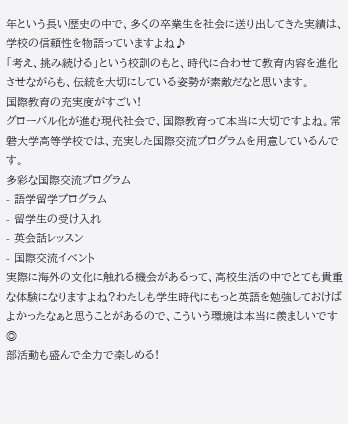年という長い歴史の中で、多くの卒業生を社会に送り出してきた実績は、学校の信頼性を物語っていますよね♪
「考え、挑み続ける」という校訓のもと、時代に合わせて教育内容を進化させながらも、伝統を大切にしている姿勢が素敵だなと思います。
国際教育の充実度がすごい!
グローバル化が進む現代社会で、国際教育って本当に大切ですよね。常磐大学高等学校では、充実した国際交流プログラムを用意しているんです。
多彩な国際交流プログラム
- 語学留学プログラム
- 留学生の受け入れ
- 英会話レッスン
- 国際交流イベント
実際に海外の文化に触れる機会があるって、高校生活の中でとても貴重な体験になりますよね?わたしも学生時代にもっと英語を勉強しておけばよかったなぁと思うことがあるので、こういう環境は本当に羨ましいです◎
部活動も盛んで全力で楽しめる!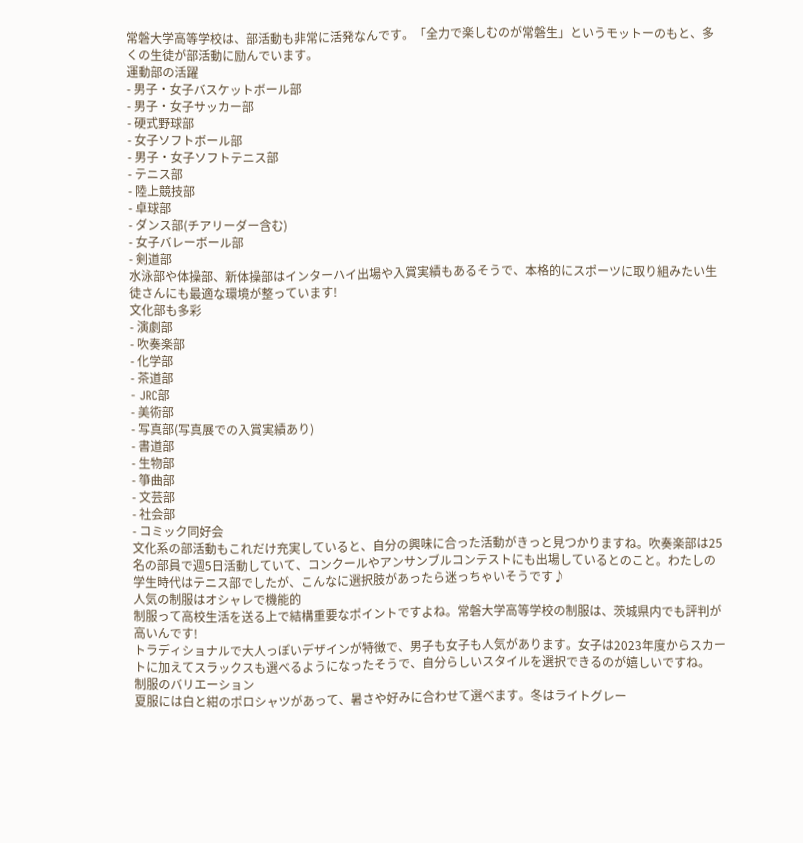常磐大学高等学校は、部活動も非常に活発なんです。「全力で楽しむのが常磐生」というモットーのもと、多くの生徒が部活動に励んでいます。
運動部の活躍
- 男子・女子バスケットボール部
- 男子・女子サッカー部
- 硬式野球部
- 女子ソフトボール部
- 男子・女子ソフトテニス部
- テニス部
- 陸上競技部
- 卓球部
- ダンス部(チアリーダー含む)
- 女子バレーボール部
- 剣道部
水泳部や体操部、新体操部はインターハイ出場や入賞実績もあるそうで、本格的にスポーツに取り組みたい生徒さんにも最適な環境が整っています!
文化部も多彩
- 演劇部
- 吹奏楽部
- 化学部
- 茶道部
- JRC部
- 美術部
- 写真部(写真展での入賞実績あり)
- 書道部
- 生物部
- 箏曲部
- 文芸部
- 社会部
- コミック同好会
文化系の部活動もこれだけ充実していると、自分の興味に合った活動がきっと見つかりますね。吹奏楽部は25名の部員で週5日活動していて、コンクールやアンサンブルコンテストにも出場しているとのこと。わたしの学生時代はテニス部でしたが、こんなに選択肢があったら迷っちゃいそうです♪
人気の制服はオシャレで機能的
制服って高校生活を送る上で結構重要なポイントですよね。常磐大学高等学校の制服は、茨城県内でも評判が高いんです!
トラディショナルで大人っぽいデザインが特徴で、男子も女子も人気があります。女子は2023年度からスカートに加えてスラックスも選べるようになったそうで、自分らしいスタイルを選択できるのが嬉しいですね。
制服のバリエーション
夏服には白と紺のポロシャツがあって、暑さや好みに合わせて選べます。冬はライトグレー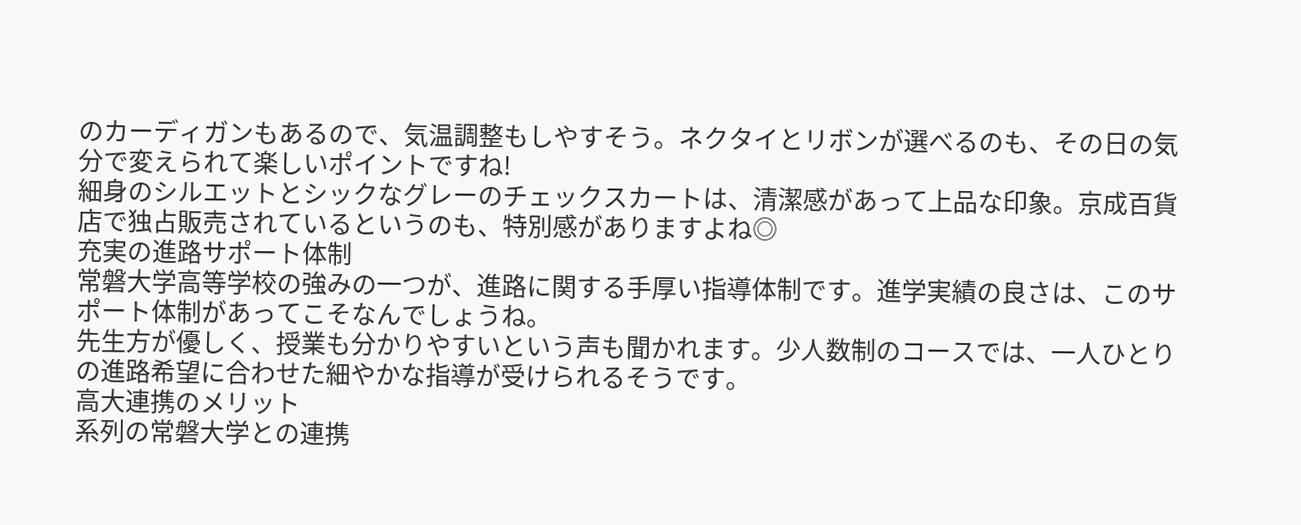のカーディガンもあるので、気温調整もしやすそう。ネクタイとリボンが選べるのも、その日の気分で変えられて楽しいポイントですね!
細身のシルエットとシックなグレーのチェックスカートは、清潔感があって上品な印象。京成百貨店で独占販売されているというのも、特別感がありますよね◎
充実の進路サポート体制
常磐大学高等学校の強みの一つが、進路に関する手厚い指導体制です。進学実績の良さは、このサポート体制があってこそなんでしょうね。
先生方が優しく、授業も分かりやすいという声も聞かれます。少人数制のコースでは、一人ひとりの進路希望に合わせた細やかな指導が受けられるそうです。
高大連携のメリット
系列の常磐大学との連携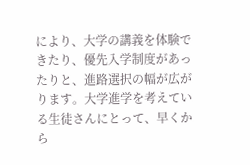により、大学の講義を体験できたり、優先入学制度があったりと、進路選択の幅が広がります。大学進学を考えている生徒さんにとって、早くから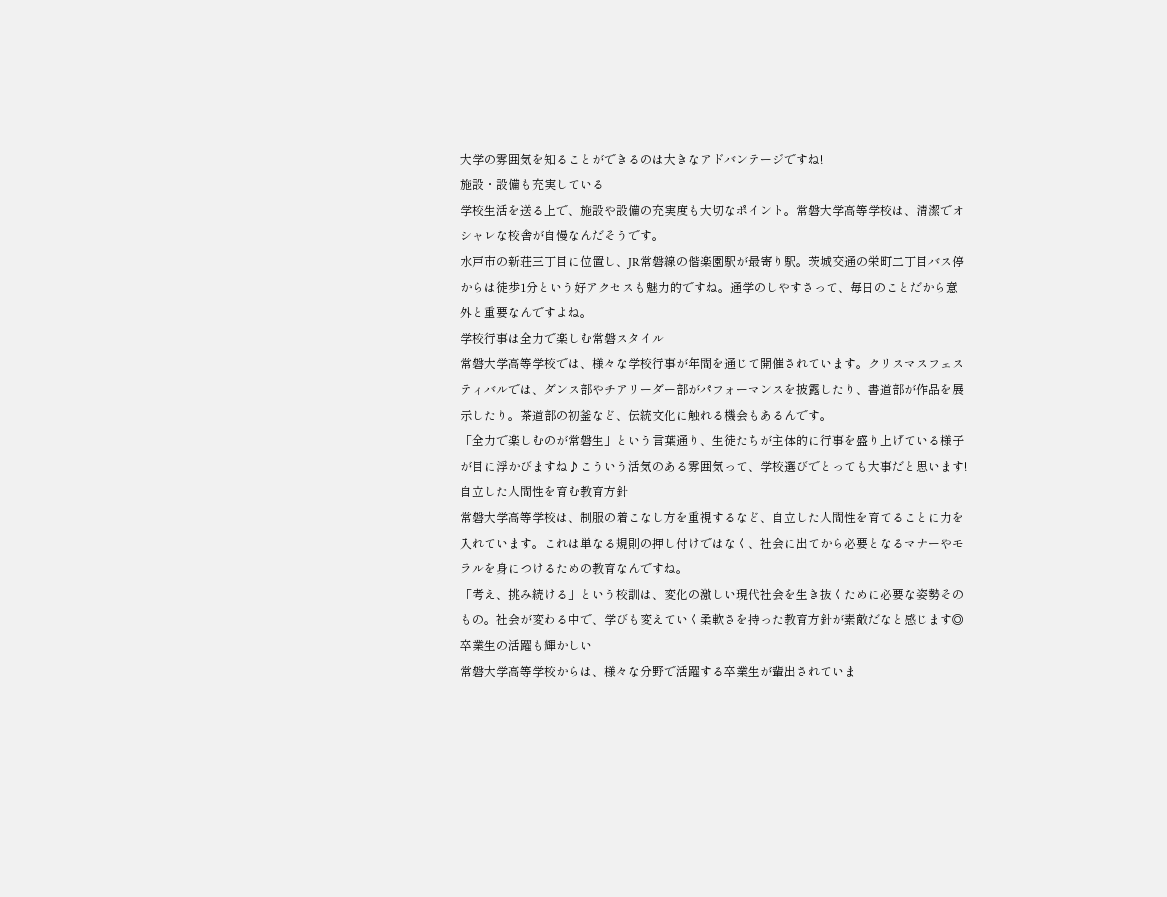大学の雰囲気を知ることができるのは大きなアドバンテージですね!
施設・設備も充実している
学校生活を送る上で、施設や設備の充実度も大切なポイント。常磐大学高等学校は、清潔でオシャレな校舎が自慢なんだそうです。
水戸市の新荘三丁目に位置し、JR常磐線の偕楽園駅が最寄り駅。茨城交通の栄町二丁目バス停からは徒歩1分という好アクセスも魅力的ですね。通学のしやすさって、毎日のことだから意外と重要なんですよね。
学校行事は全力で楽しむ常磐スタイル
常磐大学高等学校では、様々な学校行事が年間を通じて開催されています。クリスマスフェスティバルでは、ダンス部やチアリーダー部がパフォーマンスを披露したり、書道部が作品を展示したり。茶道部の初釜など、伝統文化に触れる機会もあるんです。
「全力で楽しむのが常磐生」という言葉通り、生徒たちが主体的に行事を盛り上げている様子が目に浮かびますね♪こういう活気のある雰囲気って、学校選びでとっても大事だと思います!
自立した人間性を育む教育方針
常磐大学高等学校は、制服の着こなし方を重視するなど、自立した人間性を育てることに力を入れています。これは単なる規則の押し付けではなく、社会に出てから必要となるマナーやモラルを身につけるための教育なんですね。
「考え、挑み続ける」という校訓は、変化の激しい現代社会を生き抜くために必要な姿勢そのもの。社会が変わる中で、学びも変えていく柔軟さを持った教育方針が素敵だなと感じます◎
卒業生の活躍も輝かしい
常磐大学高等学校からは、様々な分野で活躍する卒業生が輩出されていま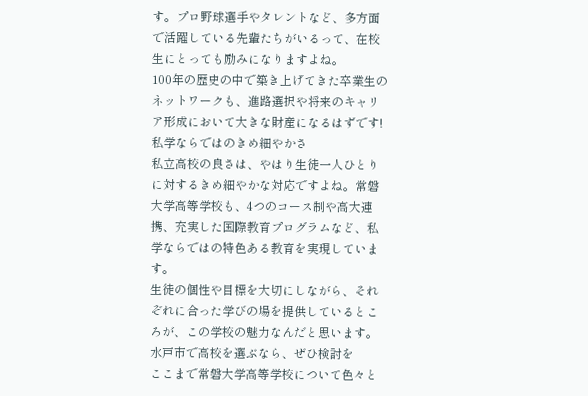す。プロ野球選手やタレントなど、多方面で活躍している先輩たちがいるって、在校生にとっても励みになりますよね。
100年の歴史の中で築き上げてきた卒業生のネットワークも、進路選択や将来のキャリア形成において大きな財産になるはずです!
私学ならではのきめ細やかさ
私立高校の良さは、やはり生徒一人ひとりに対するきめ細やかな対応ですよね。常磐大学高等学校も、4つのコース制や高大連携、充実した国際教育プログラムなど、私学ならではの特色ある教育を実現しています。
生徒の個性や目標を大切にしながら、それぞれに合った学びの場を提供しているところが、この学校の魅力なんだと思います。
水戸市で高校を選ぶなら、ぜひ検討を
ここまで常磐大学高等学校について色々と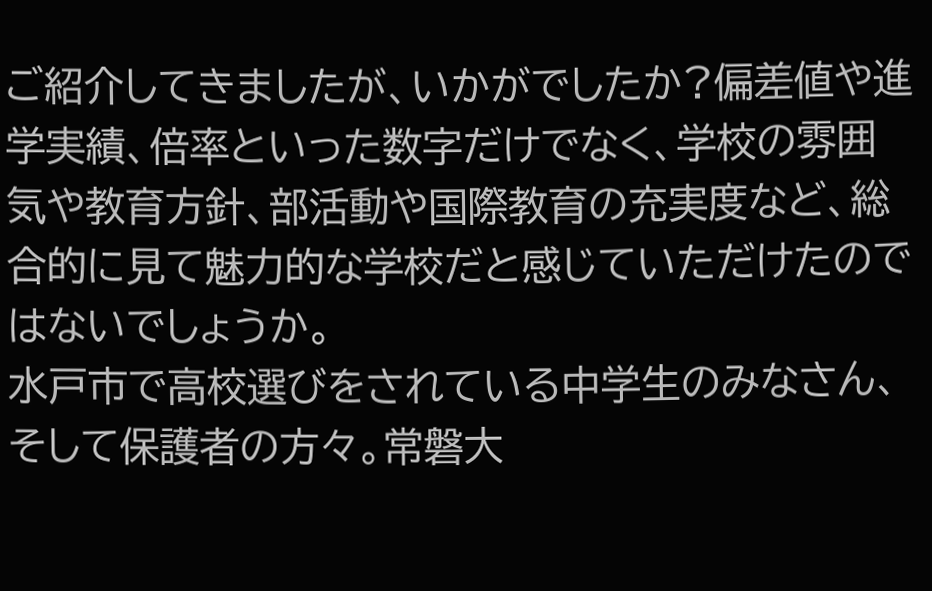ご紹介してきましたが、いかがでしたか?偏差値や進学実績、倍率といった数字だけでなく、学校の雰囲気や教育方針、部活動や国際教育の充実度など、総合的に見て魅力的な学校だと感じていただけたのではないでしょうか。
水戸市で高校選びをされている中学生のみなさん、そして保護者の方々。常磐大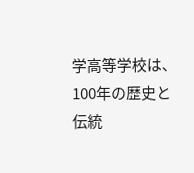学高等学校は、100年の歴史と伝統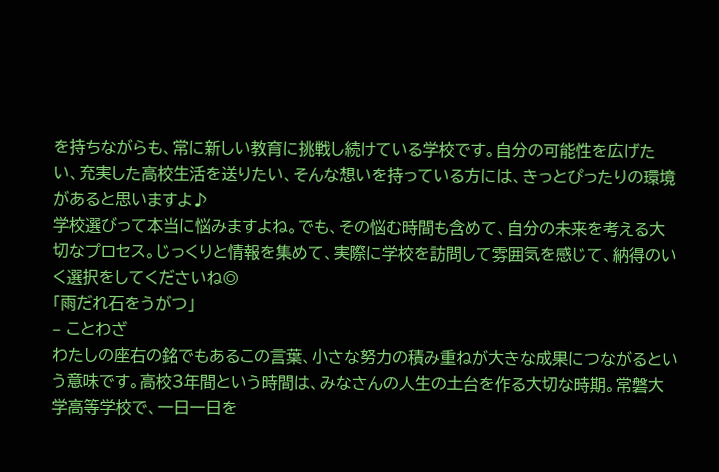を持ちながらも、常に新しい教育に挑戦し続けている学校です。自分の可能性を広げたい、充実した高校生活を送りたい、そんな想いを持っている方には、きっとぴったりの環境があると思いますよ♪
学校選びって本当に悩みますよね。でも、その悩む時間も含めて、自分の未来を考える大切なプロセス。じっくりと情報を集めて、実際に学校を訪問して雰囲気を感じて、納得のいく選択をしてくださいね◎
「雨だれ石をうがつ」
– ことわざ
わたしの座右の銘でもあるこの言葉、小さな努力の積み重ねが大きな成果につながるという意味です。高校3年間という時間は、みなさんの人生の土台を作る大切な時期。常磐大学高等学校で、一日一日を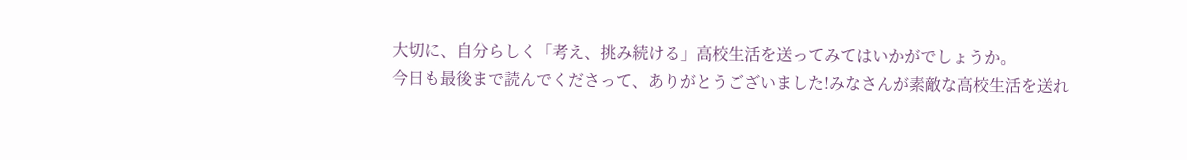大切に、自分らしく「考え、挑み続ける」高校生活を送ってみてはいかがでしょうか。
今日も最後まで読んでくださって、ありがとうございました!みなさんが素敵な高校生活を送れ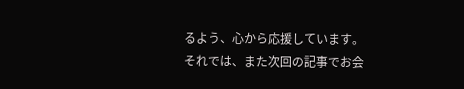るよう、心から応援しています。それでは、また次回の記事でお会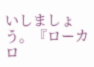いしましょう。『ローカロ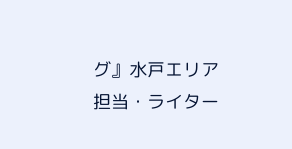グ』水戸エリア担当・ライター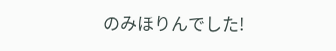のみほりんでした!